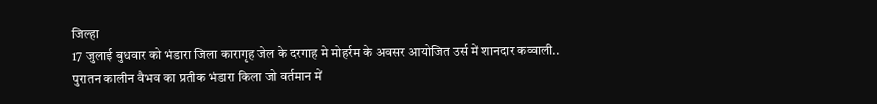जिल्हा
17 जुलाई बुधवार को भंडारा जिला कारागृह जेल के दरगाह मे मोहर्रम के अवसर आयोजित उर्स में शानदार कव्वाली..
पुरातन कालीन वैभव का प्रतीक भंडारा किला जो वर्तमान में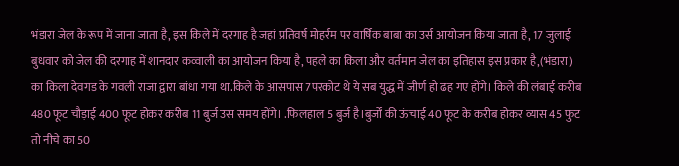भंडारा जेल के रूप में जाना जाता है, इस किले में दरगाह है जहां प्रतिवर्ष मोहर्रम पर वार्षिक बाबा का उर्स आयोजन किया जाता है, 17 जुलाई बुधवार को जेल की दरगाह में शानदार कव्वाली का आयोजन किया है, पहले का किला और वर्तमान जेल का इतिहास इस प्रकार है,(भंडारा) का किला देवगड के गवली राजा द्वारा बांधा गया था.किले के आसपास 7परकोट थे ये सब युद्ध में जीर्ण हो ढह गए होंगे। किले की लंबाई करीब 480 फूट चौड़ाई 400 फूट होकर करीब 11 बुर्ज उस समय होंगे। .फिलहाल 5 बुर्ज है।बुर्जों की ऊंचाई 40 फूट के करीब होकर व्यास 45 फुट तो नीचे का 50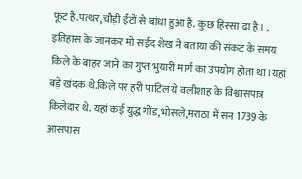फूट है.पत्थर,चौड़ी ईंटों से बांधा हुआ है. कुछ हिस्सा ढा है। . इतिहास के जानकर मो सईद शेख ने बताया की संकट के समय किले के बाहर जाने का गुप्त भुयारी मार्ग का उपयोग होता था।यहां बड़े खंदक थे.किले पर हरी पाटिल ये वलीशाह के विश्वासपात्र किलेदार थे. यहां कई युद्ध गोंड,भोसले,मराठा में सन 1739 के आसपास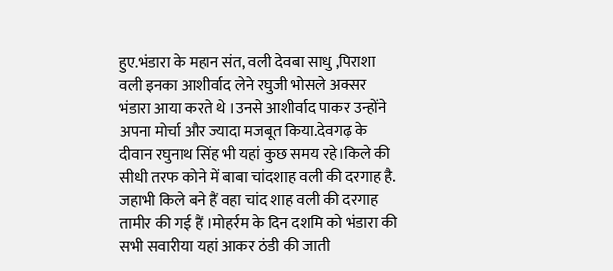हुए.भंडारा के महान संत, वली देवबा साधु ,पिराशा वली इनका आशीर्वाद लेने रघुजी भोसले अक्सर भंडारा आया करते थे ।उनसे आशीर्वाद पाकर उन्होंने अपना मोर्चा और ज्यादा मजबूत किया.देवगढ़ के दीवान रघुनाथ सिंह भी यहां कुछ समय रहे।किले की सीधी तरफ कोने में बाबा चांदशाह वली की दरगाह है. जहाभी किले बने हैं वहा चांद शाह वली की दरगाह तामीर की गई हैं ।मोहर्रम के दिन दशमि को भंडारा की सभी सवारीया यहां आकर ठंडी की जाती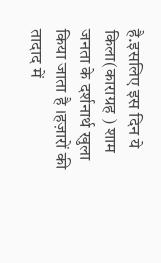है.इसलिए इस दिन ये किला(काराग्रह ) शाम जनता के दर्शनार्थ खुला किया जाता है ।हज़ारों की तादाद में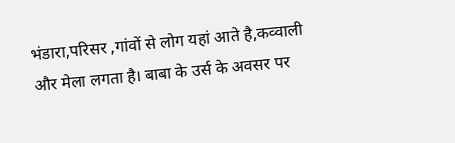भंडारा,परिसर ,गांवों से लोग यहां आते है,कव्वाली और मेला लगता है। बाबा के उर्स के अवसर पर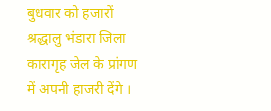बुधवार को हजारों श्रद्धालु भंडारा जिला कारागृह जेल के प्रांगण में अपनी हाजरी देंगे ।